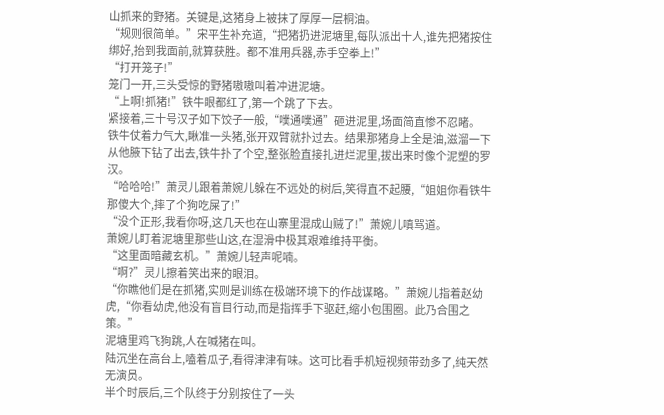山抓来的野猪。关键是,这猪身上被抹了厚厚一层桐油。
“规则很简单。”宋平生补充道,“把猪扔进泥塘里,每队派出十人,谁先把猪按住绑好,抬到我面前,就算获胜。都不准用兵器,赤手空拳上!”
“打开笼子!”
笼门一开,三头受惊的野猪嗷嗷叫着冲进泥塘。
“上啊!抓猪!”铁牛眼都红了,第一个跳了下去。
紧接着,三十号汉子如下饺子一般,“噗通噗通”砸进泥里,场面简直惨不忍睹。
铁牛仗着力气大,瞅准一头猪,张开双臂就扑过去。结果那猪身上全是油,滋溜一下从他腋下钻了出去,铁牛扑了个空,整张脸直接扎进烂泥里,拔出来时像个泥塑的罗汉。
“哈哈哈!”萧灵儿跟着萧婉儿躲在不远处的树后,笑得直不起腰,“姐姐你看铁牛那傻大个,摔了个狗吃屎了!”
“没个正形,我看你呀,这几天也在山寨里混成山贼了!”萧婉儿嗔骂道。
萧婉儿盯着泥塘里那些山这,在湿滑中极其艰难维持平衡。
“这里面暗藏玄机。”萧婉儿轻声呢喃。
“啊?”灵儿擦着笑出来的眼泪。
“你瞧他们是在抓猪,实则是训练在极端环境下的作战谋略。”萧婉儿指着赵幼虎,“你看幼虎,他没有盲目行动,而是指挥手下驱赶,缩小包围圈。此乃合围之策。”
泥塘里鸡飞狗跳,人在喊猪在叫。
陆沉坐在高台上,嗑着瓜子,看得津津有味。这可比看手机短视频带劲多了,纯天然无演员。
半个时辰后,三个队终于分别按住了一头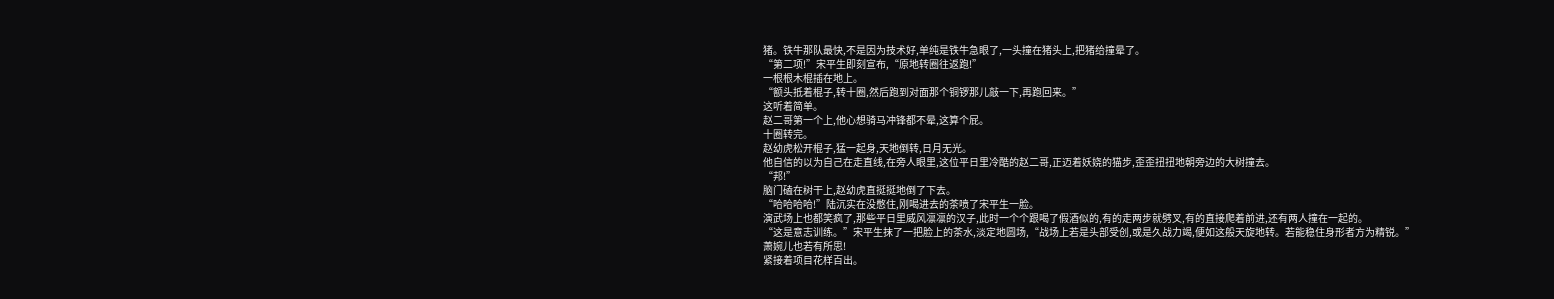猪。铁牛那队最快,不是因为技术好,单纯是铁牛急眼了,一头撞在猪头上,把猪给撞晕了。
“第二项!”宋平生即刻宣布,“原地转圈往返跑!”
一根根木棍插在地上。
“额头抵着棍子,转十圈,然后跑到对面那个铜锣那儿敲一下,再跑回来。”
这听着简单。
赵二哥第一个上,他心想骑马冲锋都不晕,这算个屁。
十圈转完。
赵幼虎松开棍子,猛一起身,天地倒转,日月无光。
他自信的以为自己在走直线,在旁人眼里,这位平日里冷酷的赵二哥,正迈着妖娆的猫步,歪歪扭扭地朝旁边的大树撞去。
“邦!”
脑门磕在树干上,赵幼虎直挺挺地倒了下去。
“哈哈哈哈!”陆沉实在没憋住,刚喝进去的茶喷了宋平生一脸。
演武场上也都笑疯了,那些平日里威风凛凛的汉子,此时一个个跟喝了假酒似的,有的走两步就劈叉,有的直接爬着前进,还有两人撞在一起的。
“这是意志训练。”宋平生抹了一把脸上的茶水,淡定地圆场,“战场上若是头部受创,或是久战力竭,便如这般天旋地转。若能稳住身形者方为精锐。”
萧婉儿也若有所思!
紧接着项目花样百出。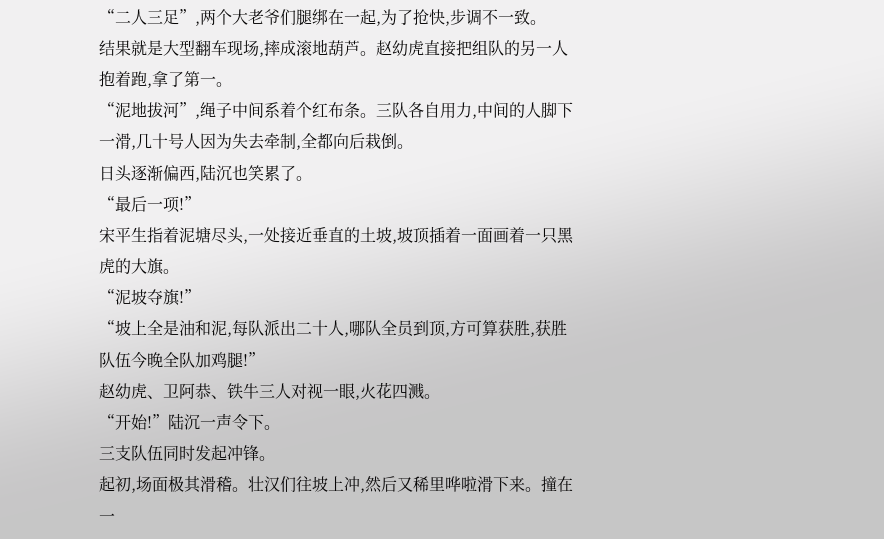“二人三足”,两个大老爷们腿绑在一起,为了抢快,步调不一致。
结果就是大型翻车现场,摔成滚地葫芦。赵幼虎直接把组队的另一人抱着跑,拿了第一。
“泥地拔河”,绳子中间系着个红布条。三队各自用力,中间的人脚下一滑,几十号人因为失去牵制,全都向后栽倒。
日头逐渐偏西,陆沉也笑累了。
“最后一项!”
宋平生指着泥塘尽头,一处接近垂直的土坡,坡顶插着一面画着一只黑虎的大旗。
“泥坡夺旗!”
“坡上全是油和泥,每队派出二十人,哪队全员到顶,方可算获胜,获胜队伍今晚全队加鸡腿!”
赵幼虎、卫阿恭、铁牛三人对视一眼,火花四溅。
“开始!”陆沉一声令下。
三支队伍同时发起冲锋。
起初,场面极其滑稽。壮汉们往坡上冲,然后又稀里哗啦滑下来。撞在一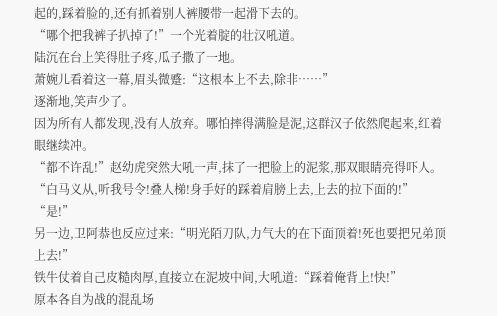起的,踩着脸的,还有抓着别人裤腰带一起滑下去的。
“哪个把我裤子扒掉了!”一个光着腚的壮汉吼道。
陆沉在台上笑得肚子疼,瓜子撒了一地。
萧婉儿看着这一幕,眉头微蹙:“这根本上不去,除非……”
逐渐地,笑声少了。
因为所有人都发现,没有人放弃。哪怕摔得满脸是泥,这群汉子依然爬起来,红着眼继续冲。
“都不许乱!”赵幼虎突然大吼一声,抹了一把脸上的泥浆,那双眼睛亮得吓人。
“白马义从,听我号令!叠人梯!身手好的踩着肩膀上去,上去的拉下面的!”
“是!”
另一边,卫阿恭也反应过来:“明光陌刀队,力气大的在下面顶着!死也要把兄弟顶上去!”
铁牛仗着自己皮糙肉厚,直接立在泥坡中间,大吼道:“踩着俺背上!快!”
原本各自为战的混乱场